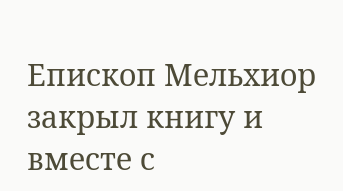Епископ Мельхиор закрыл книгу и вместе с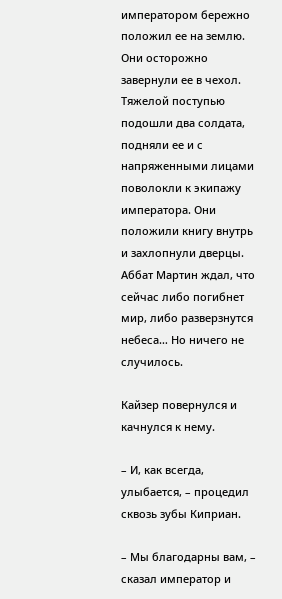императором бережно положил ее на землю. Они осторожно завернули ее в чехол. Тяжелой поступью подошли два солдата, подняли ее и с напряженными лицами поволокли к экипажу императора. Они положили книгу внутрь и захлопнули дверцы. Аббат Мартин ждал, что сейчас либо погибнет мир, либо разверзнутся небеса… Но ничего не случилось.

Кайзер повернулся и качнулся к нему.

– И, как всегда, улыбается, – процедил сквозь зубы Киприан.

– Мы благодарны вам, – сказал император и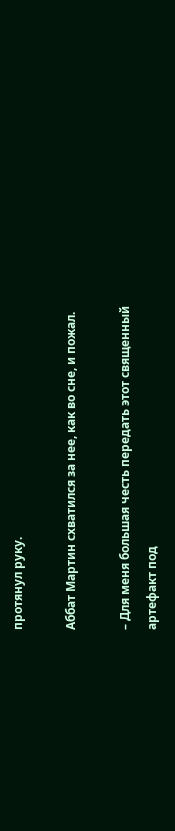протянул руку.

Аббат Мартин схватился за нее, как во сне, и пожал.

– Для меня большая честь передать этот священный артефакт под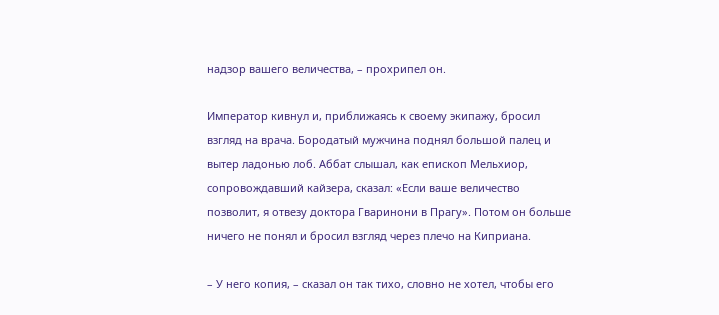надзор вашего величества, – прохрипел он.

Император кивнул и, приближаясь к своему экипажу, бросил взгляд на врача. Бородатый мужчина поднял большой палец и вытер ладонью лоб. Аббат слышал, как епископ Мельхиор, сопровождавший кайзера, сказал: «Если ваше величество позволит, я отвезу доктора Гваринони в Прагу». Потом он больше ничего не понял и бросил взгляд через плечо на Киприана.

– У него копия, – сказал он так тихо, словно не хотел, чтобы его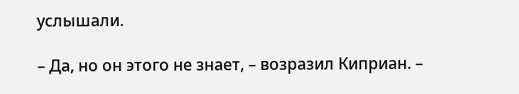услышали.

– Да, но он этого не знает, – возразил Киприан. –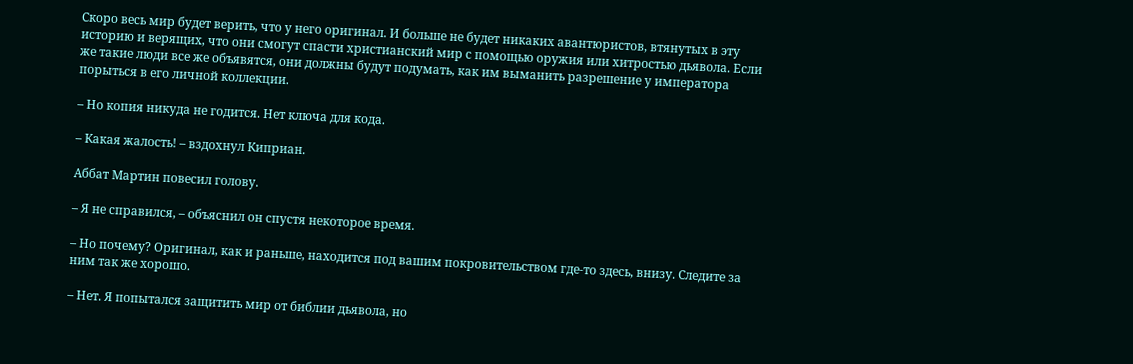Скоро весь мир будет верить, что у него оригинал. И больше не будет никаких авантюристов, втянутых в эту историю и верящих, что они смогут спасти христианский мир с помощью оружия или хитростью дьявола. Если же такие люди все же объявятся, они должны будут подумать, как им выманить разрешение у императора порыться в его личной коллекции.

– Но копия никуда не годится. Нет ключа для кода.

– Какая жалость! – вздохнул Киприан.

Аббат Мартин повесил голову.

– Я не справился, – объяснил он спустя некоторое время.

– Но почему? Оригинал, как и раньше, находится под вашим покровительством где-то здесь, внизу. Следите за ним так же хорошо.

– Нет. Я попытался защитить мир от библии дьявола, но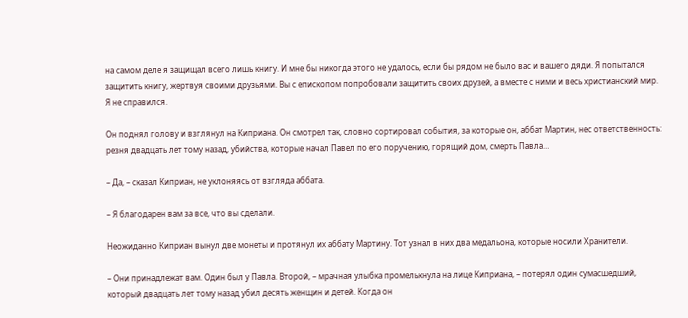на самом деле я защищал всего лишь книгу. И мне бы никогда этого не удалось, если бы рядом не было вас и вашего дяди. Я попытался защитить книгу, жертвуя своими друзьями. Вы с епископом попробовали защитить своих друзей, а вместе с ними и весь христианский мир. Я не справился.

Он поднял голову и взглянул на Киприана. Он смотрел так, словно сортировал события, за которые он, аббат Мартин, нес ответственность: резня двадцать лет тому назад, убийства, которые начал Павел по его поручению, горящий дом, смерть Павла…

– Да, – сказал Киприан, не уклоняясь от взгляда аббата.

– Я благодарен вам за все, что вы сделали.

Неожиданно Киприан вынул две монеты и протянул их аббату Мартину. Тот узнал в них два медальона, которые носили Хранители.

– Они принадлежат вам. Один был у Павла. Второй, – мрачная улыбка промелькнула на лице Киприана, – потерял один сумасшедший, который двадцать лет тому назад убил десять женщин и детей. Когда он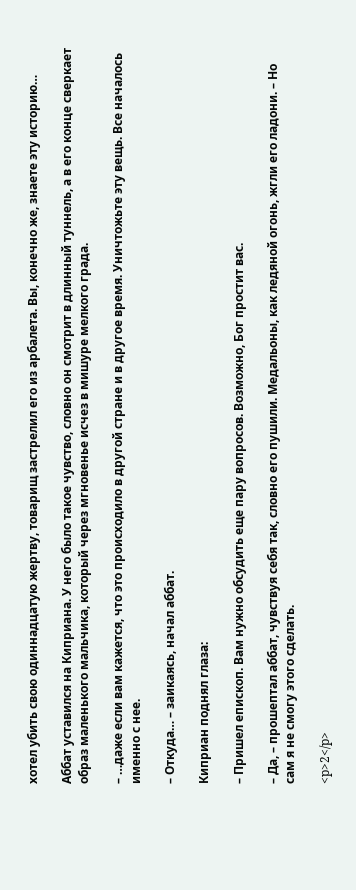хотел убить свою одиннадцатую жертву, товарищ застрелил его из арбалета. Вы, конечно же, знаете эту историю…

Аббат уставился на Киприана. У него было такое чувство, словно он смотрит в длинный туннель, а в его конце сверкает образ маленького мальчика, который через мгновенье исчез в мишуре мелкого града.

– …даже если вам кажется, что это происходило в другой стране и в другое время. Уничтожьте эту вещь. Все началось именно с нее.

– Откуда… – заикаясь, начал аббат.

Киприан поднял глаза:

– Пришел епископ. Вам нужно обсудить еще пару вопросов. Возможно, Бог простит вас.

– Да, – прошептал аббат, чувствуя себя так, словно его пушили. Медальоны, как ледяной огонь, жгли его ладони. – Но сам я не смогу этого сделать.

<p>2</p>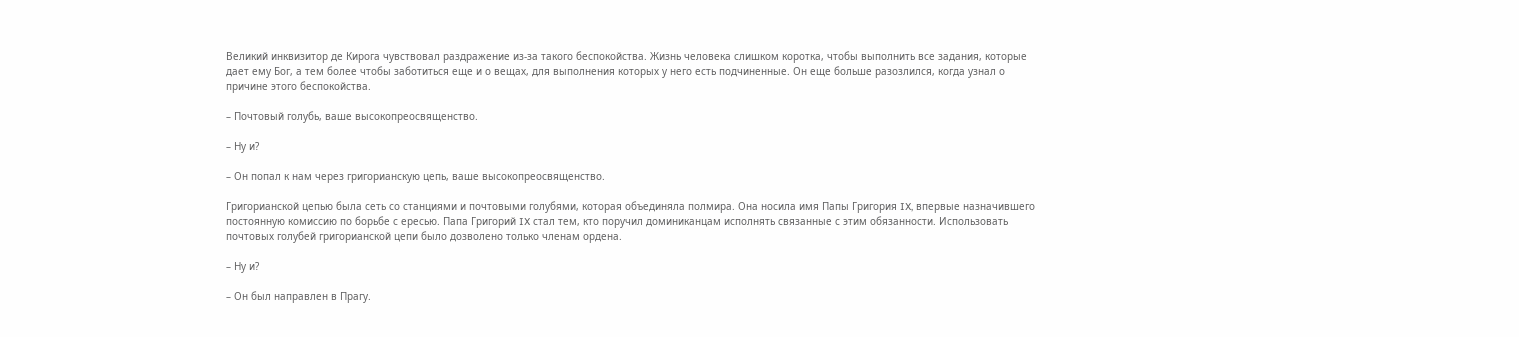Великий инквизитор де Кирога чувствовал раздражение из-за такого беспокойства. Жизнь человека слишком коротка, чтобы выполнить все задания, которые дает ему Бог, а тем более чтобы заботиться еще и о вещах, для выполнения которых у него есть подчиненные. Он еще больше разозлился, когда узнал о причине этого беспокойства.

– Почтовый голубь, ваше высокопреосвященство.

– Ну и?

– Он попал к нам через григорианскую цепь, ваше высокопреосвященство.

Григорианской цепью была сеть со станциями и почтовыми голубями, которая объединяла полмира. Она носила имя Папы Григория IX, впервые назначившего постоянную комиссию по борьбе с ересью. Папа Григорий IX стал тем, кто поручил доминиканцам исполнять связанные с этим обязанности. Использовать почтовых голубей григорианской цепи было дозволено только членам ордена.

– Ну и?

– Он был направлен в Прагу.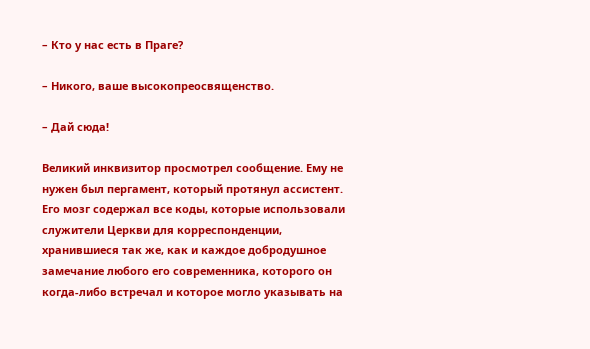– Кто у нас есть в Праге?

– Никого, ваше высокопреосвященство.

– Дай сюда!

Великий инквизитор просмотрел сообщение. Ему не нужен был пергамент, который протянул ассистент. Его мозг содержал все коды, которые использовали служители Церкви для корреспонденции, хранившиеся так же, как и каждое добродушное замечание любого его современника, которого он когда-либо встречал и которое могло указывать на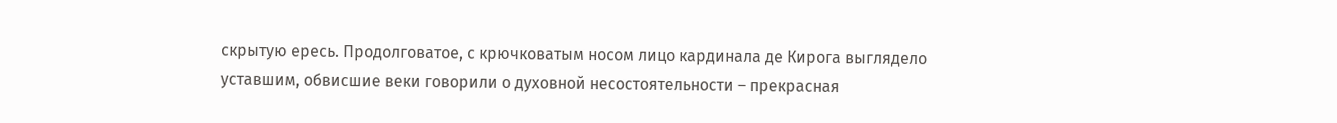скрытую ересь. Продолговатое, с крючковатым носом лицо кардинала де Кирога выглядело уставшим, обвисшие веки говорили о духовной несостоятельности – прекрасная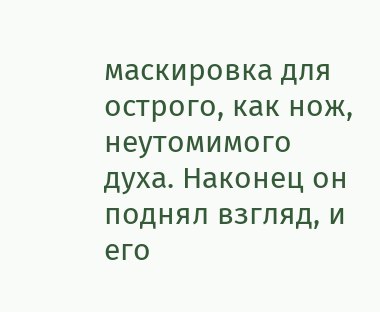маскировка для острого, как нож, неутомимого духа. Наконец он поднял взгляд, и его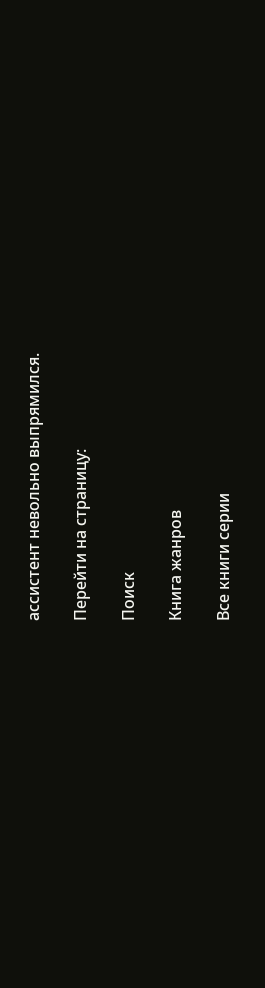ассистент невольно выпрямился.

Перейти на страницу:

Поиск

Книга жанров

Все книги серии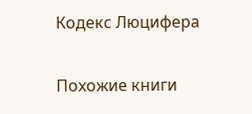Кодекс Люцифера

Похожие книги